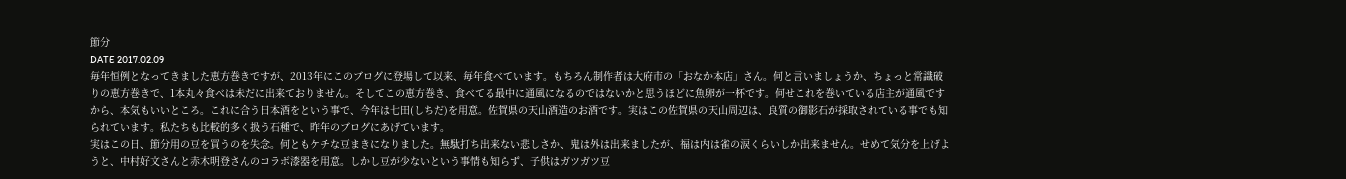節分
DATE 2017.02.09
毎年恒例となってきました恵方巻きですが、2013年にこのブログに登場して以来、毎年食べています。もちろん制作者は大府市の「おなか本店」さん。何と言いましょうか、ちょっと常識破りの恵方巻きで、1本丸々食べは未だに出来ておりません。そしてこの恵方巻き、食べてる最中に通風になるのではないかと思うほどに魚卵が一杯です。何せこれを巻いている店主が通風ですから、本気もいいところ。これに合う日本酒をという事で、今年は七田(しちだ)を用意。佐賀県の天山酒造のお酒です。実はこの佐賀県の天山周辺は、良質の御影石が採取されている事でも知られています。私たちも比較的多く扱う石種で、昨年のブログにあげています。
実はこの日、節分用の豆を買うのを失念。何ともケチな豆まきになりました。無駄打ち出来ない悲しさか、鬼は外は出来ましたが、福は内は雀の涙くらいしか出来ません。せめて気分を上げようと、中村好文さんと赤木明登さんのコラボ漆器を用意。しかし豆が少ないという事情も知らず、子供はガツガツ豆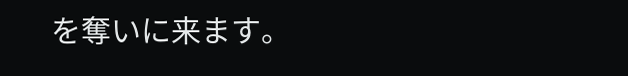を奪いに来ます。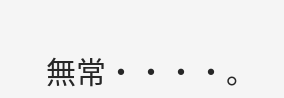無常・・・・。